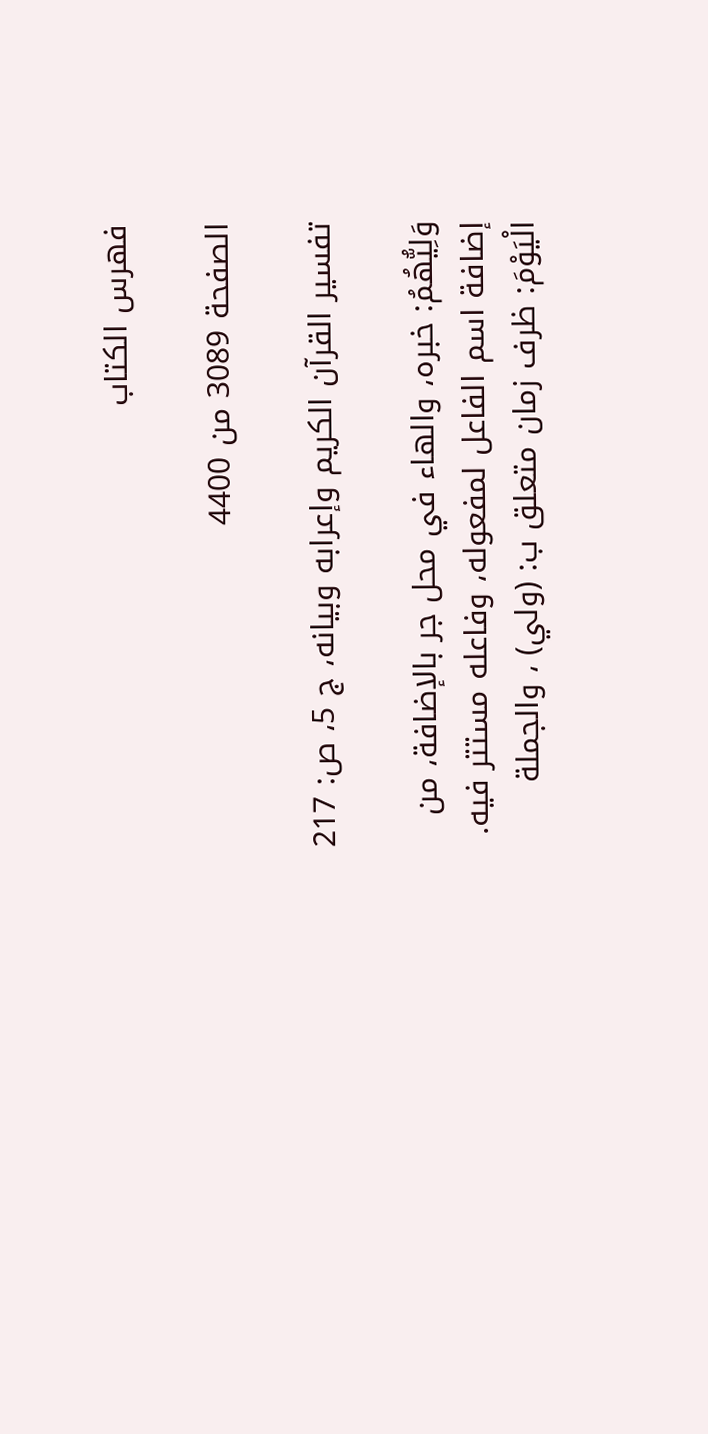فهرس الكتاب

الصفحة 3089 من 4400

تفسير القرآن الكريم وإعرابه وبيانه، ج 5، ص: 217

وَلِيُّهُمُ: خبره، والهاء في محل جر بالإضافة، من إضافة اسم الفاعل لمفعوله، وفاعله مستتر فيه. الْيَوْمَ: ظرف زمان متعلق ب: (ولي) ، والجملة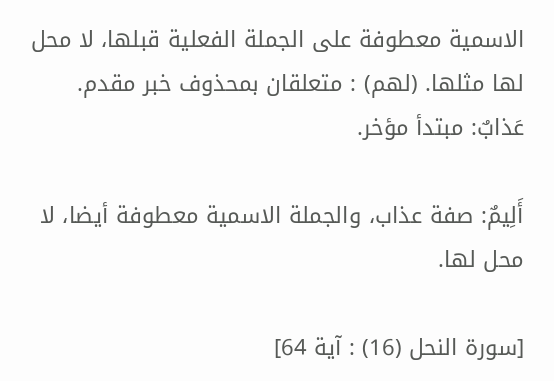الاسمية معطوفة على الجملة الفعلية قبلها، لا محل لها مثلها. (لهم) : متعلقان بمحذوف خبر مقدم. عَذابٌ: مبتدأ مؤخر.

أَلِيمٌ: صفة عذاب، والجملة الاسمية معطوفة أيضا، لا محل لها.

[سورة النحل (16) : آية 64]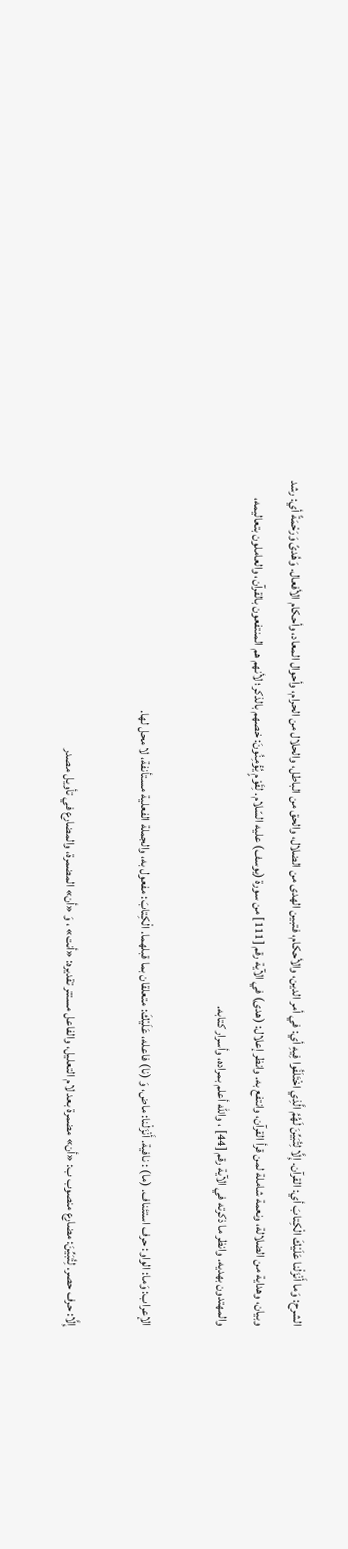الشرح: وَما أَنْزَلْنا عَلَيْكَ الْكِتابَ أي: القرآن. إِلَّا لِتُبَيِّنَ لَهُمُ الَّذِي اخْتَلَفُوا فِيهِ أي: في أمر الدين، والأحكام، فتبين الهدى من الضلال، والحق من الباطل، والحلال من الحرام، وأحوال المعاد، وأحكام الأفعال. وَهُدىً وَرَحْمَةً أي: رشد وبيان، وهداية من الضلالة، ونعمة شاملة لمن قرأ القرآن، وانتفع به. وانظر إعلال: (هدى) في الآية رقم [111] من سورة (يوسف) عليه السّلام. لِقَوْمٍ يُؤْمِنُونَ: خصهم بالذكر؛ لأنهم هم المنتفعون بالقرآن، والعاملون بتعاليمه، والمهتدون بهديه. وانظر ما ذكرته في الآية رقم [44] ، واللّه أعلم بمراده، وأسرار كتابه.

الإعراب: وَما: الواو: حرف استئناف. (ما) : نافية. أَنْزَلْنا: ماض، وَ (نا) فاعله، عَلَيْكَ: متعلقان بما قبلهما. الْكِتابَ: مفعول به، والجملة الفعلية مستأنفة، لا محل لها.

إِلَّا: حرف حصر. لِتُبَيِّنَ: مضارع منصوب ب: «أن» مضمرة بعد لام التعليل، والفاعل مستتر تقديره: «أنت» ، وَ «أن» المضمرة، والمضارع في تأويل مصدر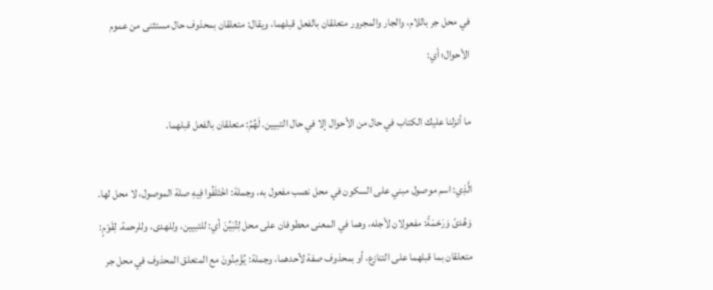في محل جر باللام، والجار والمجرور متعلقان بالفعل قبلهما، ويقال: متعلقان بمحذوف حال مستثنى من عموم الأحوال؛ أي:

ما أنزلنا عليك الكتاب في حال من الأحوال إلا في حال التبيين. لَهُمُ: متعلقان بالفعل قبلهما.

الَّذِي: اسم موصول مبني على السكون في محل نصب مفعول به، وجملة: اخْتَلَفُوا فِيهِ صلة الموصول، لا محل لها. وَهُدىً وَرَحْمَةً: مفعولان لأجله، وهما في المعنى معطوفان على محل لِتُبَيِّنَ أي: للتبيين، وللهدى، وللرحمة. لِقَوْمٍ: متعلقان بما قبلهما على التنازع، أو بمحذوف صفة لأحدهما، وجملة: يُؤْمِنُونَ مع المتعلق المحذوف في محل جر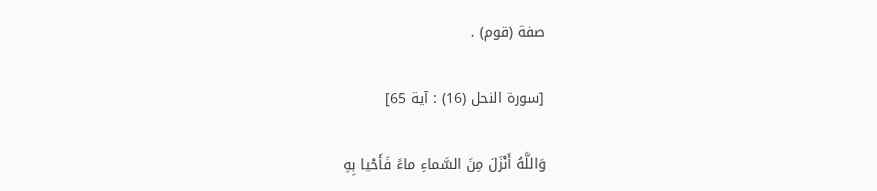صفة (قوم) .

[سورة النحل (16) : آية 65]

وَاللَّهُ أَنْزَلَ مِنَ السَّماءِ ماءً فَأَحْيا بِهِ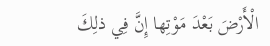الْأَرْضَ بَعْدَ مَوْتِها إِنَّ فِي ذلِكَ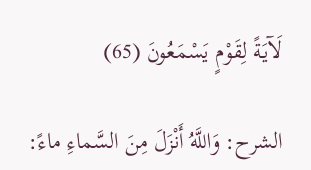لَآيَةً لِقَوْمٍ يَسْمَعُونَ (65)

الشرح: وَاللَّهُ أَنْزَلَ مِنَ السَّماءِ ماءً: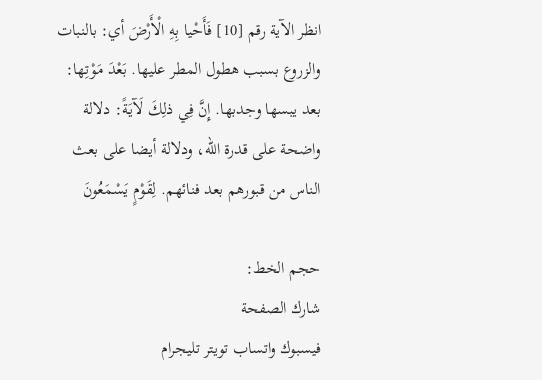انظر الآية رقم [10] فَأَحْيا بِهِ الْأَرْضَ أي: بالنبات والزروع بسبب هطول المطر عليها. بَعْدَ مَوْتِها: بعد يبسها وجدبها. إِنَّ فِي ذلِكَ لَآيَةً: دلالة واضحة على قدرة اللّه، ودلالة أيضا على بعث الناس من قبورهم بعد فنائهم. لِقَوْمٍ يَسْمَعُونَ

حجم الخط:
شارك الصفحة
فيسبوك واتساب تويتر تليجرام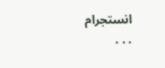انستجرام
. . .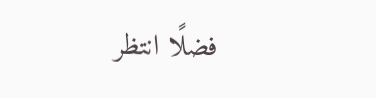فضلًا انتظر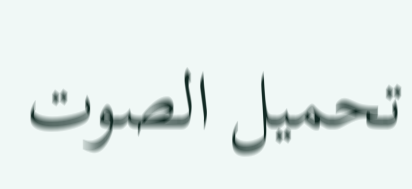تحميل الصوت